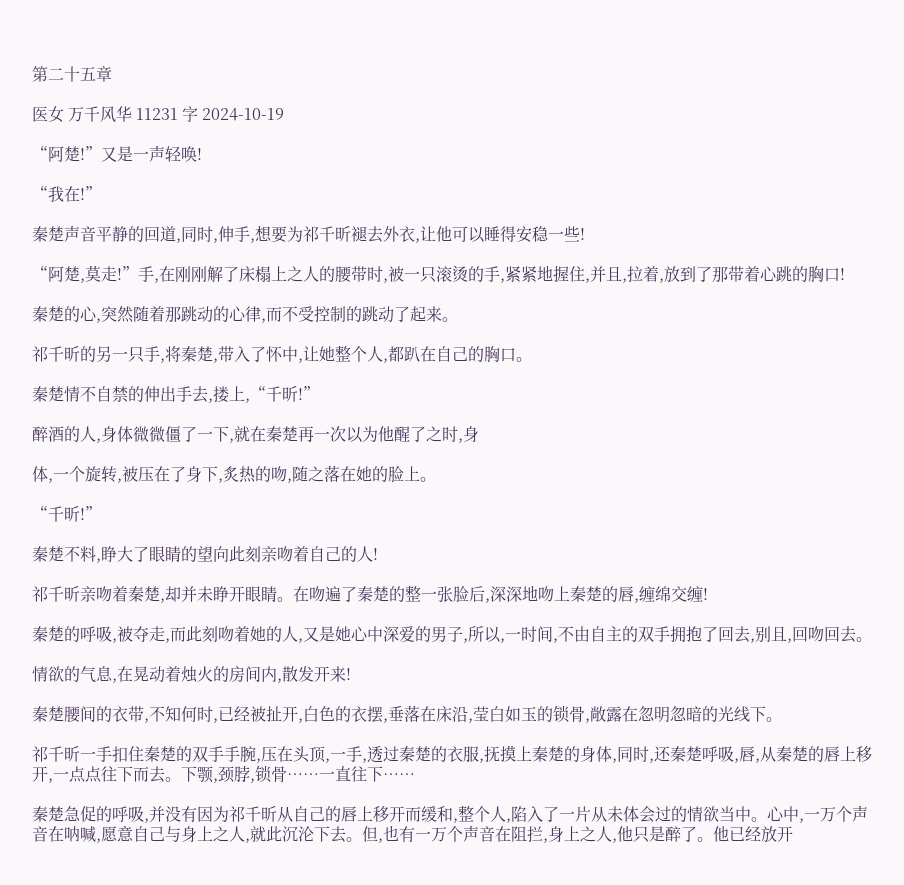第二十五章

医女 万千风华 11231 字 2024-10-19

“阿楚!”又是一声轻唤!

“我在!”

秦楚声音平静的回道,同时,伸手,想要为祁千昕褪去外衣,让他可以睡得安稳一些!

“阿楚,莫走!”手,在刚刚解了床榻上之人的腰带时,被一只滚烫的手,紧紧地握住,并且,拉着,放到了那带着心跳的胸口!

秦楚的心,突然随着那跳动的心律,而不受控制的跳动了起来。

祁千昕的另一只手,将秦楚,带入了怀中,让她整个人,都趴在自己的胸口。

秦楚情不自禁的伸出手去,搂上,“千昕!”

醉酒的人,身体微微僵了一下,就在秦楚再一次以为他醒了之时,身

体,一个旋转,被压在了身下,炙热的吻,随之落在她的脸上。

“千昕!”

秦楚不料,睁大了眼睛的望向此刻亲吻着自己的人!

祁千昕亲吻着秦楚,却并未睁开眼睛。在吻遍了秦楚的整一张脸后,深深地吻上秦楚的唇,缠绵交缠!

秦楚的呼吸,被夺走,而此刻吻着她的人,又是她心中深爱的男子,所以,一时间,不由自主的双手拥抱了回去,别且,回吻回去。

情欲的气息,在晃动着烛火的房间内,散发开来!

秦楚腰间的衣带,不知何时,已经被扯开,白色的衣摆,垂落在床沿,莹白如玉的锁骨,敞露在忽明忽暗的光线下。

祁千昕一手扣住秦楚的双手手腕,压在头顶,一手,透过秦楚的衣服,抚摸上秦楚的身体,同时,还秦楚呼吸,唇,从秦楚的唇上移开,一点点往下而去。下颚,颈脖,锁骨……一直往下……

秦楚急促的呼吸,并没有因为祁千昕从自己的唇上移开而缓和,整个人,陷入了一片从未体会过的情欲当中。心中,一万个声音在呐喊,愿意自己与身上之人,就此沉沦下去。但,也有一万个声音在阻拦,身上之人,他只是醉了。他已经放开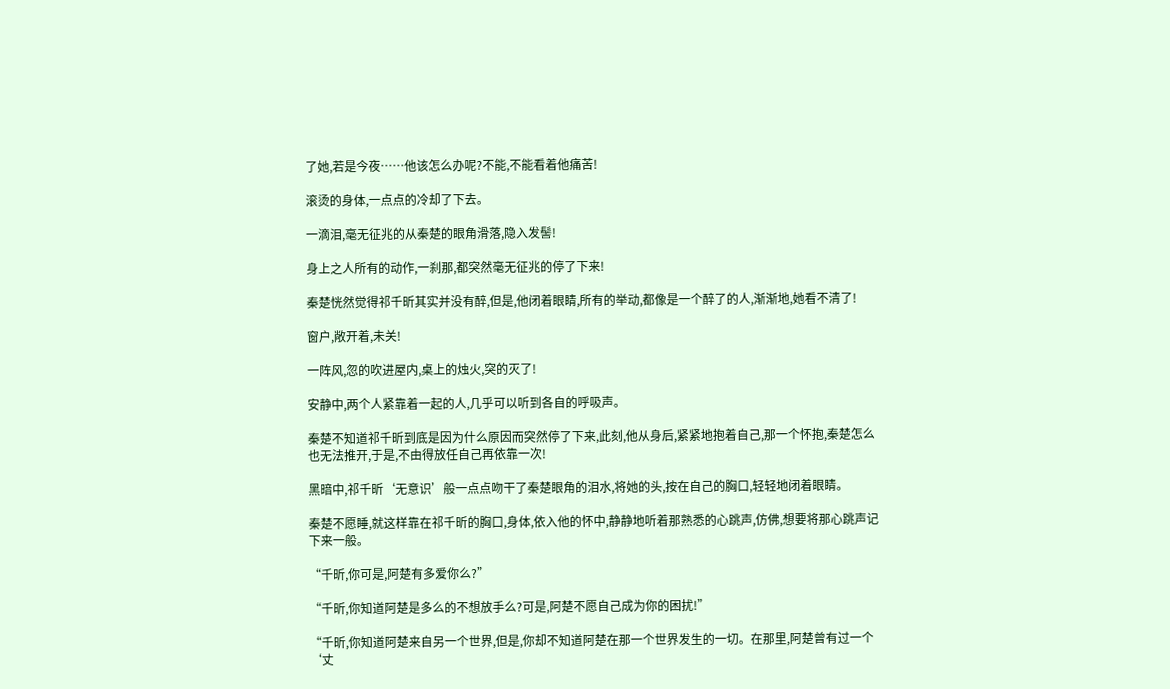了她,若是今夜……他该怎么办呢?不能,不能看着他痛苦!

滚烫的身体,一点点的冷却了下去。

一滴泪,毫无征兆的从秦楚的眼角滑落,隐入发髻!

身上之人所有的动作,一刹那,都突然毫无征兆的停了下来!

秦楚恍然觉得祁千昕其实并没有醉,但是,他闭着眼睛,所有的举动,都像是一个醉了的人,渐渐地,她看不清了!

窗户,敞开着,未关!

一阵风,忽的吹进屋内,桌上的烛火,突的灭了!

安静中,两个人紧靠着一起的人,几乎可以听到各自的呼吸声。

秦楚不知道祁千昕到底是因为什么原因而突然停了下来,此刻,他从身后,紧紧地抱着自己,那一个怀抱,秦楚怎么也无法推开,于是,不由得放任自己再依靠一次!

黑暗中,祁千昕‘无意识’般一点点吻干了秦楚眼角的泪水,将她的头,按在自己的胸口,轻轻地闭着眼睛。

秦楚不愿睡,就这样靠在祁千昕的胸口,身体,依入他的怀中,静静地听着那熟悉的心跳声,仿佛,想要将那心跳声记下来一般。

“千昕,你可是,阿楚有多爱你么?”

“千昕,你知道阿楚是多么的不想放手么?可是,阿楚不愿自己成为你的困扰!”

“千昕,你知道阿楚来自另一个世界,但是,你却不知道阿楚在那一个世界发生的一切。在那里,阿楚曾有过一个‘丈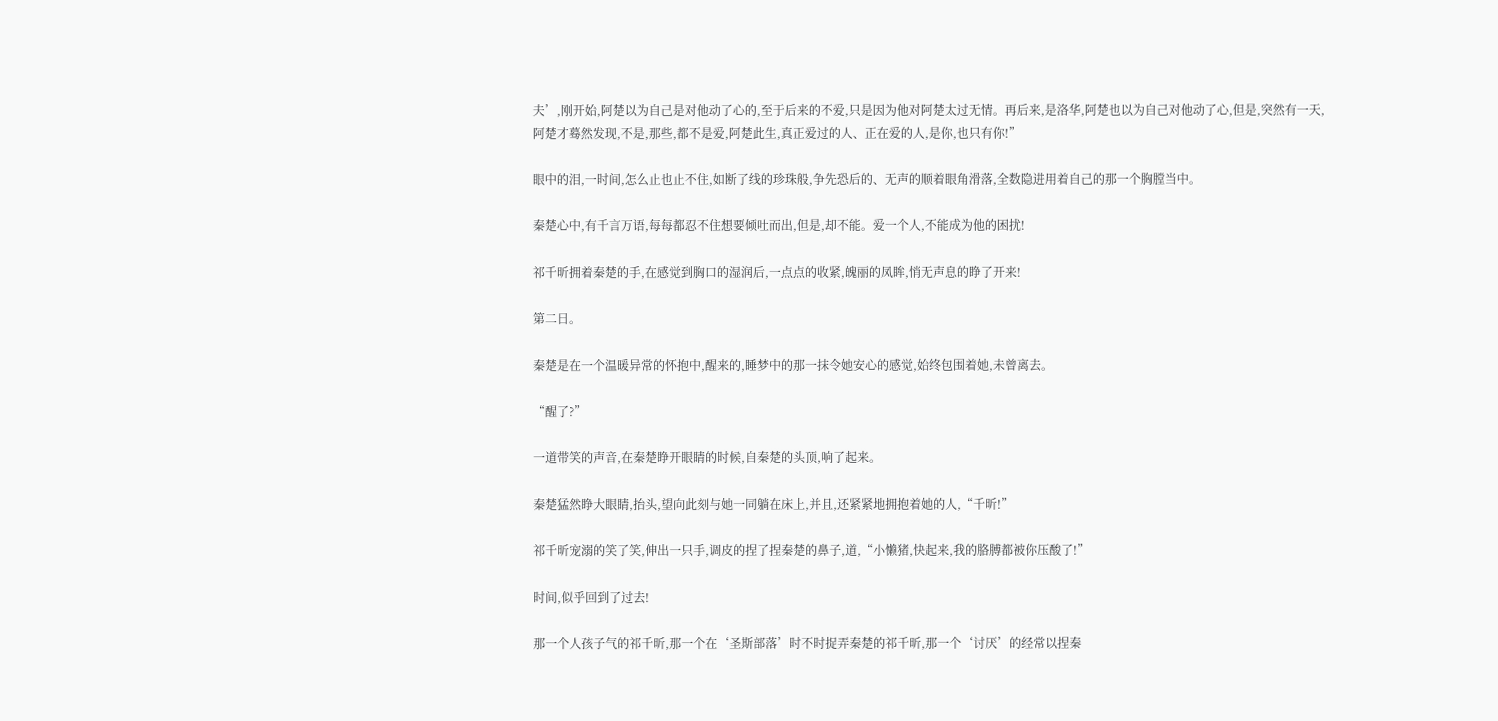夫’,刚开始,阿楚以为自己是对他动了心的,至于后来的不爱,只是因为他对阿楚太过无情。再后来,是洛华,阿楚也以为自己对他动了心,但是,突然有一天,阿楚才蓦然发现,不是,那些,都不是爱,阿楚此生,真正爱过的人、正在爱的人,是你,也只有你!”

眼中的泪,一时间,怎么止也止不住,如断了线的珍珠般,争先恐后的、无声的顺着眼角滑落,全数隐进用着自己的那一个胸膛当中。

秦楚心中,有千言万语,每每都忍不住想要倾吐而出,但是,却不能。爱一个人,不能成为他的困扰!

祁千昕拥着秦楚的手,在感觉到胸口的湿润后,一点点的收紧,魄丽的凤眸,悄无声息的睁了开来!

第二日。

秦楚是在一个温暖异常的怀抱中,醒来的,睡梦中的那一抹令她安心的感觉,始终包围着她,未曾离去。

“醒了?”

一道带笑的声音,在秦楚睁开眼睛的时候,自秦楚的头顶,响了起来。

秦楚猛然睁大眼睛,抬头,望向此刻与她一同躺在床上,并且,还紧紧地拥抱着她的人,“千昕!”

祁千昕宠溺的笑了笑,伸出一只手,调皮的捏了捏秦楚的鼻子,道,“小懒猪,快起来,我的胳膊都被你压酸了!”

时间,似乎回到了过去!

那一个人孩子气的祁千昕,那一个在‘圣斯部落’时不时捉弄秦楚的祁千昕,那一个‘讨厌’的经常以捏秦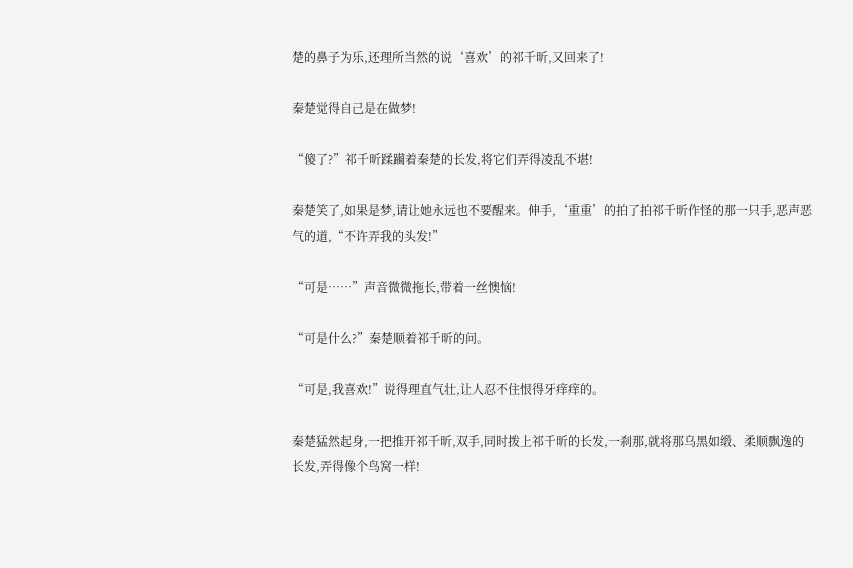楚的鼻子为乐,还理所当然的说‘喜欢’的祁千昕,又回来了!

秦楚觉得自己是在做梦!

“傻了?”祁千昕蹂躏着秦楚的长发,将它们弄得凌乱不堪!

秦楚笑了,如果是梦,请让她永远也不要醒来。伸手,‘重重’的拍了拍祁千昕作怪的那一只手,恶声恶气的道,“不许弄我的头发!”

“可是……”声音微微拖长,带着一丝懊恼!

“可是什么?”秦楚顺着祁千昕的问。

“可是,我喜欢!”说得理直气壮,让人忍不住恨得牙痒痒的。

秦楚猛然起身,一把推开祁千昕,双手,同时拨上祁千昕的长发,一刹那,就将那乌黑如缎、柔顺飘逸的长发,弄得像个鸟窝一样!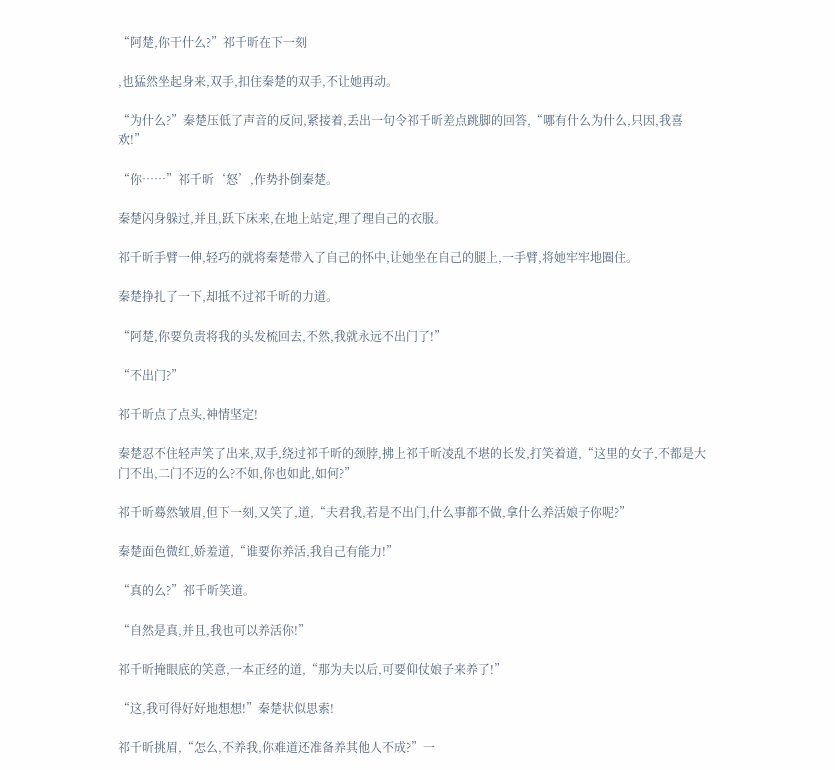“阿楚,你干什么?”祁千昕在下一刻

,也猛然坐起身来,双手,扣住秦楚的双手,不让她再动。

“为什么?”秦楚压低了声音的反问,紧接着,丢出一句令祁千昕差点跳脚的回答,“哪有什么为什么,只因,我喜欢!”

“你……”祁千昕‘怒’,作势扑倒秦楚。

秦楚闪身躲过,并且,跃下床来,在地上站定,理了理自己的衣服。

祁千昕手臂一伸,轻巧的就将秦楚带入了自己的怀中,让她坐在自己的腿上,一手臂,将她牢牢地圈住。

秦楚挣扎了一下,却抵不过祁千昕的力道。

“阿楚,你要负责将我的头发梳回去,不然,我就永远不出门了!”

“不出门?”

祁千昕点了点头,神情坚定!

秦楚忍不住轻声笑了出来,双手,绕过祁千昕的颈脖,拂上祁千昕凌乱不堪的长发,打笑着道,“这里的女子,不都是大门不出,二门不迈的么?不如,你也如此,如何?”

祁千昕蓦然皱眉,但下一刻,又笑了,道,“夫君我,若是不出门,什么事都不做,拿什么养活娘子你呢?”

秦楚面色微红,娇羞道,“谁要你养活,我自己有能力!”

“真的么?”祁千昕笑道。

“自然是真,并且,我也可以养活你!”

祁千昕掩眼底的笑意,一本正经的道,“那为夫以后,可要仰仗娘子来养了!”

“这,我可得好好地想想!”秦楚状似思索!

祁千昕挑眉,“怎么,不养我,你难道还准备养其他人不成?”一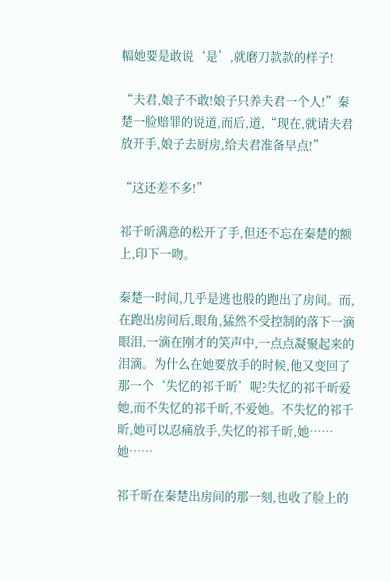幅她要是敢说‘是’,就磨刀款款的样子!

“夫君,娘子不敢!娘子只养夫君一个人!”秦楚一脸赔罪的说道,而后,道,“现在,就请夫君放开手,娘子去厨房,给夫君准备早点!”

“这还差不多!”

祁千昕满意的松开了手,但还不忘在秦楚的额上,印下一吻。

秦楚一时间,几乎是逃也般的跑出了房间。而,在跑出房间后,眼角,猛然不受控制的落下一滴眼泪,一滴在刚才的笑声中,一点点凝聚起来的泪滴。为什么在她要放手的时候,他又变回了那一个‘失忆的祁千昕’呢?失忆的祁千昕爱她,而不失忆的祁千昕,不爱她。不失忆的祁千昕,她可以忍痛放手,失忆的祁千昕,她……她……

祁千昕在秦楚出房间的那一刻,也收了脸上的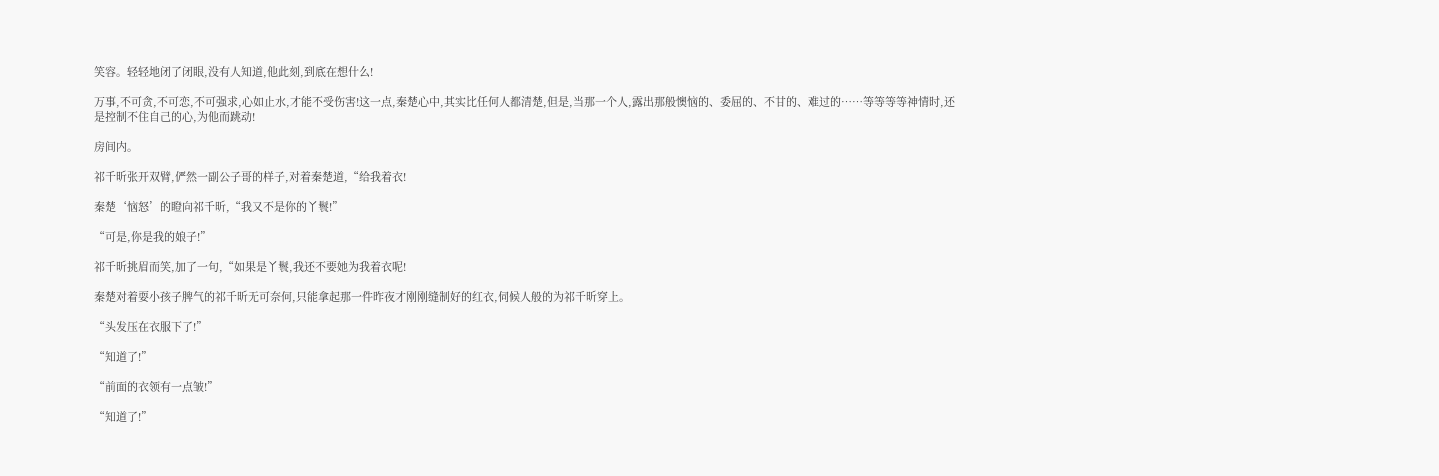笑容。轻轻地闭了闭眼,没有人知道,他此刻,到底在想什么!

万事,不可贪,不可恋,不可强求,心如止水,才能不受伤害!这一点,秦楚心中,其实比任何人都清楚,但是,当那一个人,露出那般懊恼的、委屈的、不甘的、难过的……等等等等神情时,还是控制不住自己的心,为他而跳动!

房间内。

祁千昕张开双臂,俨然一副公子哥的样子,对着秦楚道,“给我着衣!

秦楚‘恼怒’的瞪向祁千昕,“我又不是你的丫鬟!”

“可是,你是我的娘子!”

祁千昕挑眉而笑,加了一句,“如果是丫鬟,我还不要她为我着衣呢!

秦楚对着耍小孩子脾气的祁千昕无可奈何,只能拿起那一件昨夜才刚刚缝制好的红衣,伺候人般的为祁千昕穿上。

“头发压在衣服下了!”

“知道了!”

“前面的衣领有一点皱!”

“知道了!”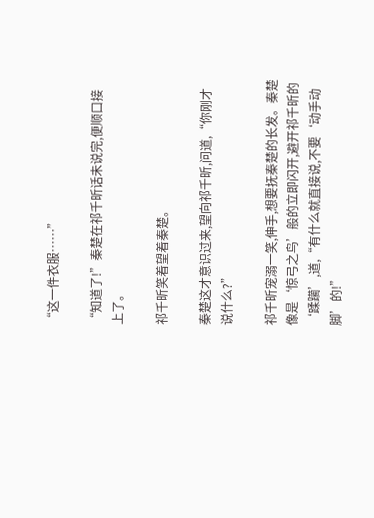“这一件衣服……”

“知道了!”秦楚在祁千昕话未说完,便顺口接上了。

祁千昕笑着望着秦楚。

秦楚这才意识过来,望向祁千昕,问道,“你刚才说什么?”

祁千昕宠溺一笑,伸手,想要抚秦楚的长发。秦楚像是‘惊弓之鸟’般的立即闪开,避开祁千昕的‘蹂躏’,道,“有什么就直接说,不要‘动手动脚’的!”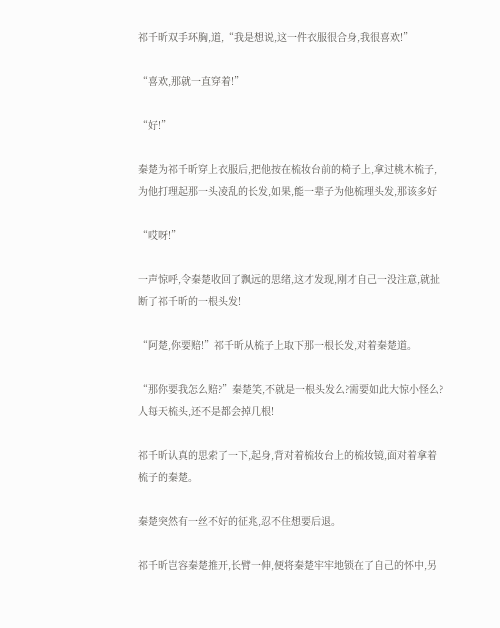祁千昕双手环胸,道,“我是想说,这一件衣服很合身,我很喜欢!”

“喜欢,那就一直穿着!”

“好!”

秦楚为祁千昕穿上衣服后,把他按在梳妆台前的椅子上,拿过桃木梳子,为他打理起那一头凌乱的长发,如果,能一辈子为他梳理头发,那该多好

“哎呀!”

一声惊呼,令秦楚收回了飘远的思绪,这才发现,刚才自己一没注意,就扯断了祁千昕的一根头发!

“阿楚,你要赔!”祁千昕从梳子上取下那一根长发,对着秦楚道。

“那你要我怎么赔?”秦楚笑,不就是一根头发么?需要如此大惊小怪么?人每天梳头,还不是都会掉几根!

祁千昕认真的思索了一下,起身,背对着梳妆台上的梳妆镜,面对着拿着梳子的秦楚。

秦楚突然有一丝不好的征兆,忍不住想要后退。

祁千昕岂容秦楚推开,长臂一伸,便将秦楚牢牢地锁在了自己的怀中,另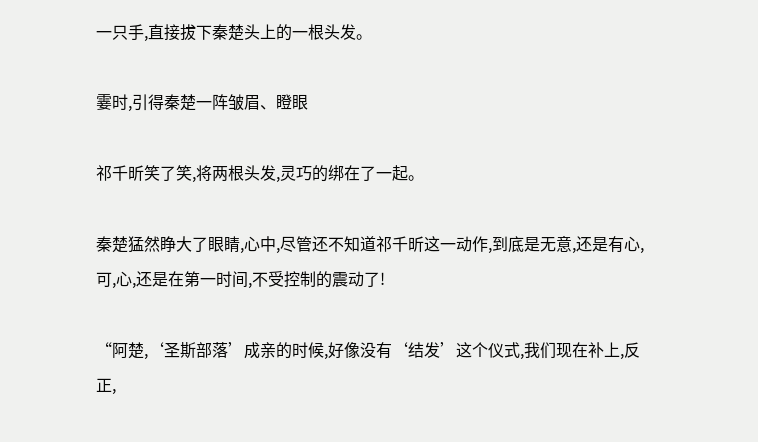一只手,直接拔下秦楚头上的一根头发。

霎时,引得秦楚一阵皱眉、瞪眼

祁千昕笑了笑,将两根头发,灵巧的绑在了一起。

秦楚猛然睁大了眼睛,心中,尽管还不知道祁千昕这一动作,到底是无意,还是有心,可,心,还是在第一时间,不受控制的震动了!

“阿楚,‘圣斯部落’成亲的时候,好像没有‘结发’这个仪式,我们现在补上,反正,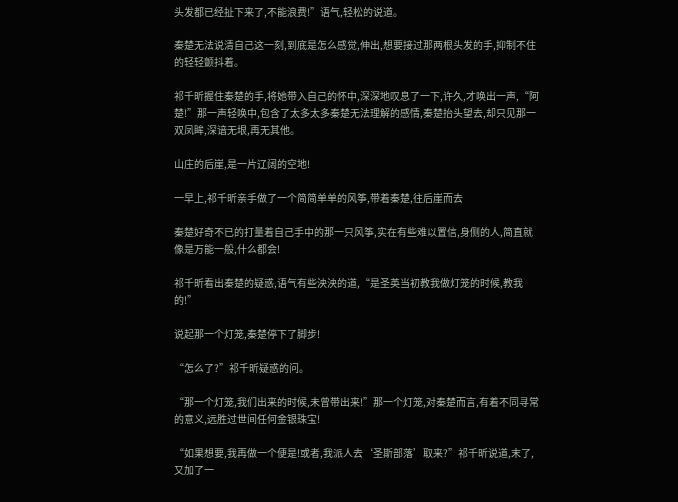头发都已经扯下来了,不能浪费!”语气,轻松的说道。

秦楚无法说清自己这一刻,到底是怎么感觉,伸出,想要接过那两根头发的手,抑制不住的轻轻颤抖着。

祁千昕握住秦楚的手,将她带入自己的怀中,深深地叹息了一下,许久,才唤出一声,“阿楚!”那一声轻唤中,包含了太多太多秦楚无法理解的感情,秦楚抬头望去,却只见那一双凤眸,深谙无垠,再无其他。

山庄的后崖,是一片辽阔的空地!

一早上,祁千昕亲手做了一个简简单单的风筝,带着秦楚,往后崖而去

秦楚好奇不已的打量着自己手中的那一只风筝,实在有些难以置信,身侧的人,简直就像是万能一般,什么都会!

祁千昕看出秦楚的疑惑,语气有些泱泱的道,“是圣英当初教我做灯笼的时候,教我的!”

说起那一个灯笼,秦楚停下了脚步!

“怎么了?”祁千昕疑惑的问。

“那一个灯笼,我们出来的时候,未曾带出来!”那一个灯笼,对秦楚而言,有着不同寻常的意义,远胜过世间任何金银珠宝!

“如果想要,我再做一个便是!或者,我派人去‘圣斯部落’取来?”祁千昕说道,末了,又加了一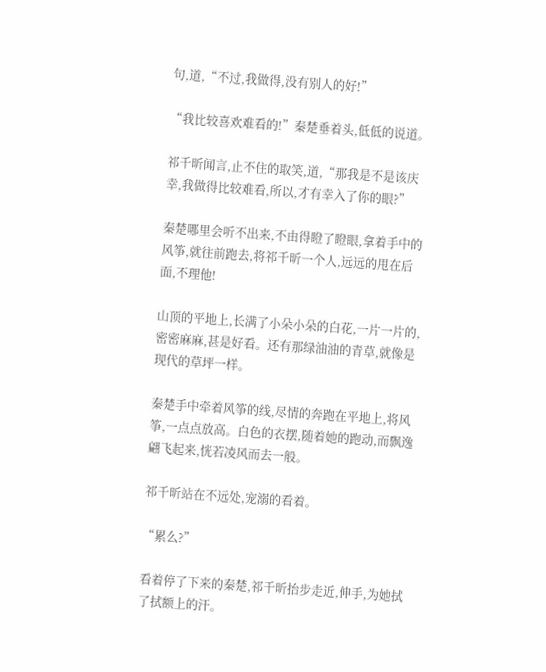句,道,“不过,我做得,没有别人的好!”

“我比较喜欢难看的!”秦楚垂着头,低低的说道。

祁千昕闻言,止不住的取笑,道,“那我是不是该庆幸,我做得比较难看,所以,才有幸入了你的眼?”

秦楚哪里会听不出来,不由得瞪了瞪眼,拿着手中的风筝,就往前跑去,将祁千昕一个人,远远的甩在后面,不理他!

山顶的平地上,长满了小朵小朵的白花,一片一片的,密密麻麻,甚是好看。还有那绿油油的青草,就像是现代的草坪一样。

秦楚手中牵着风筝的线,尽情的奔跑在平地上,将风筝,一点点放高。白色的衣摆,随着她的跑动,而飘逸翩飞起来,恍若凌风而去一般。

祁千昕站在不远处,宠溺的看着。

“累么?”

看着停了下来的秦楚,祁千昕抬步走近,伸手,为她拭了拭额上的汗。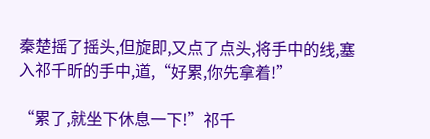秦楚摇了摇头,但旋即,又点了点头,将手中的线,塞入祁千昕的手中,道,“好累,你先拿着!”

“累了,就坐下休息一下!”祁千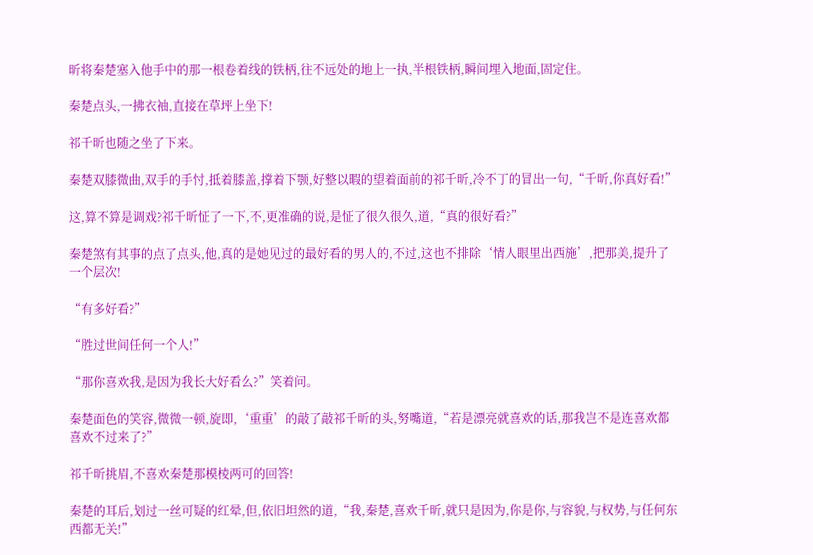昕将秦楚塞入他手中的那一根卷着线的铁柄,往不远处的地上一执,半根铁柄,瞬间埋入地面,固定住。

秦楚点头,一拂衣袖,直接在草坪上坐下!

祁千昕也随之坐了下来。

秦楚双膝微曲,双手的手忖,抵着膝盖,撑着下颚,好整以暇的望着面前的祁千昕,冷不丁的冒出一句,“千昕,你真好看!”

这,算不算是调戏?祁千昕怔了一下,不,更准确的说,是怔了很久很久,道,“真的很好看?”

秦楚煞有其事的点了点头,他,真的是她见过的最好看的男人的,不过,这也不排除‘情人眼里出西施’,把那美,提升了一个层次!

“有多好看?”

“胜过世间任何一个人!”

“那你喜欢我,是因为我长大好看么?”笑着问。

秦楚面色的笑容,微微一顿,旋即,‘重重’的敲了敲祁千昕的头,努嘴道,“若是漂亮就喜欢的话,那我岂不是连喜欢都喜欢不过来了?”

祁千昕挑眉,不喜欢秦楚那模棱两可的回答!

秦楚的耳后,划过一丝可疑的红晕,但,依旧坦然的道,“我,秦楚,喜欢千昕,就只是因为,你是你,与容貌,与权势,与任何东西都无关!”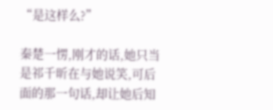“是这样么?”

秦楚一愣,刚才的话,她只当是祁千昕在与她说笑,可后面的那一句话,却让她后知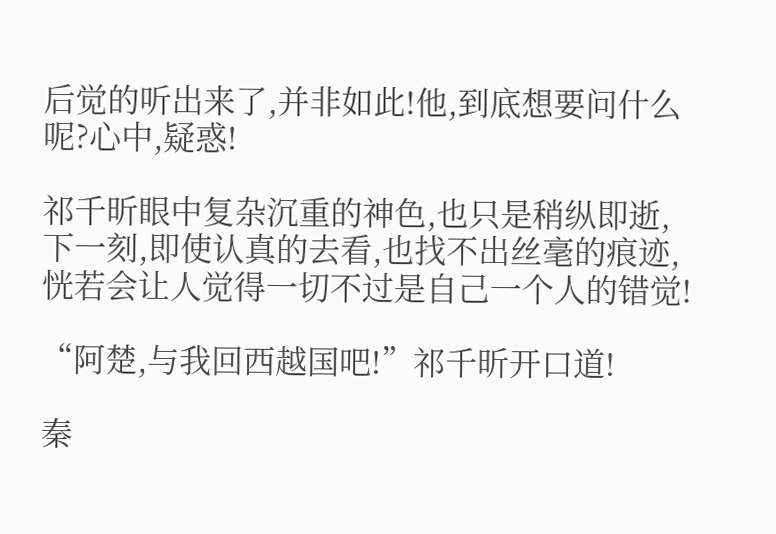后觉的听出来了,并非如此!他,到底想要问什么呢?心中,疑惑!

祁千昕眼中复杂沉重的神色,也只是稍纵即逝,下一刻,即使认真的去看,也找不出丝毫的痕迹,恍若会让人觉得一切不过是自己一个人的错觉!

“阿楚,与我回西越国吧!”祁千昕开口道!

秦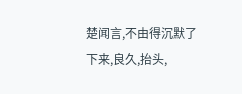楚闻言,不由得沉默了下来,良久,抬头,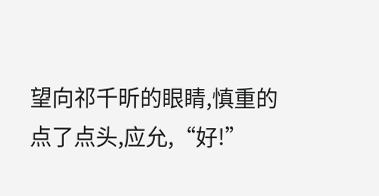望向祁千昕的眼睛,慎重的点了点头,应允,“好!”